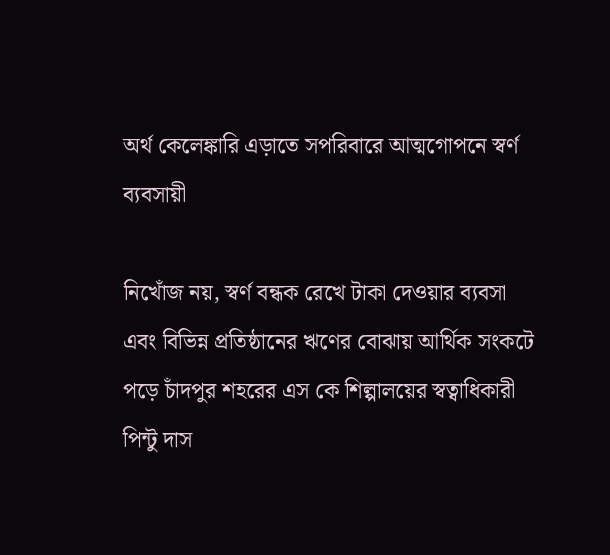অর্থ কেলেঙ্কারি এড়াতে সপরিবারে আত্মগোপনে স্বর্ণ ব্যবসায়ী

নিখোঁজ নয়, স্বর্ণ বন্ধক রেখে টাকা দেওয়ার ব্যবসা এবং বিভিন্ন প্রতিষ্ঠানের ঋণের বোঝায় আর্থিক সংকটে পড়ে চাঁদপুর শহরের এস কে শিল্পালয়ের স্বত্বাধিকারী পিন্টু দাস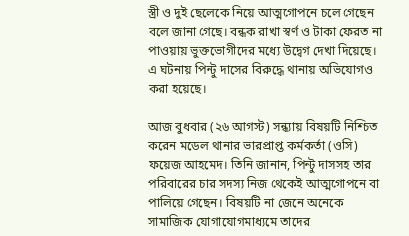স্ত্রী ও দুই ছেলেকে নিয়ে আত্মগোপনে চলে গেছেন বলে জানা গেছে। বন্ধক রাখা স্বর্ণ ও টাকা ফেরত না পাওয়ায় ভুক্তভোগীদের মধ্যে উদ্বেগ দেখা দিয়েছে। এ ঘটনায় পিন্টু দাসের বিরুদ্ধে থানায় অভিযোগও করা হয়েছে।

আজ বুধবার (২৬ আগস্ট) সন্ধ্যায় বিষয়টি নিশ্চিত করেন মডেল থানার ভারপ্রাপ্ত কর্মকর্তা (ওসি) ফয়েজ আহমেদ। তিনি জানান, পিন্টু দাসসহ তার পরিবারের চার সদস্য নিজ থেকেই আত্মগোপনে বা পালিয়ে গেছেন। বিষয়টি না জেনে অনেকে সামাজিক যোগাযোগমাধ্যমে তাদের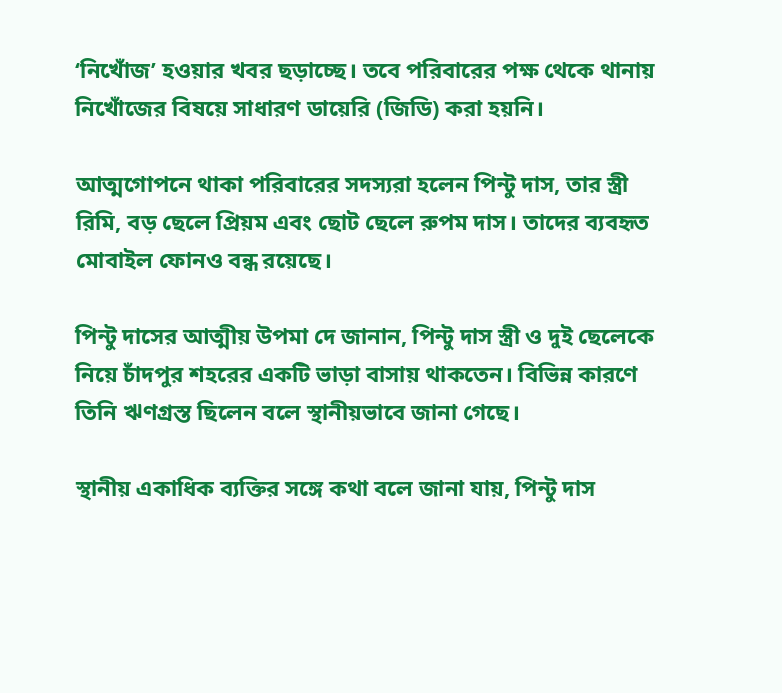‘নিখোঁজ’ হওয়ার খবর ছড়াচ্ছে। তবে পরিবারের পক্ষ থেকে থানায় নিখোঁজের বিষয়ে সাধারণ ডায়েরি (জিডি) করা হয়নি।

আত্মগোপনে থাকা পরিবারের সদস্যরা হলেন পিন্টু দাস, তার স্ত্রী রিমি, বড় ছেলে প্রিয়ম এবং ছোট ছেলে রুপম দাস। তাদের ব্যবহৃত মোবাইল ফোনও বন্ধ রয়েছে।

পিন্টু দাসের আত্মীয় উপমা দে জানান, পিন্টু দাস স্ত্রী ও দুই ছেলেকে নিয়ে চাঁদপুর শহরের একটি ভাড়া বাসায় থাকতেন। বিভিন্ন কারণে তিনি ঋণগ্রস্ত ছিলেন বলে স্থানীয়ভাবে জানা গেছে।

স্থানীয় একাধিক ব্যক্তির সঙ্গে কথা বলে জানা যায়, পিন্টু দাস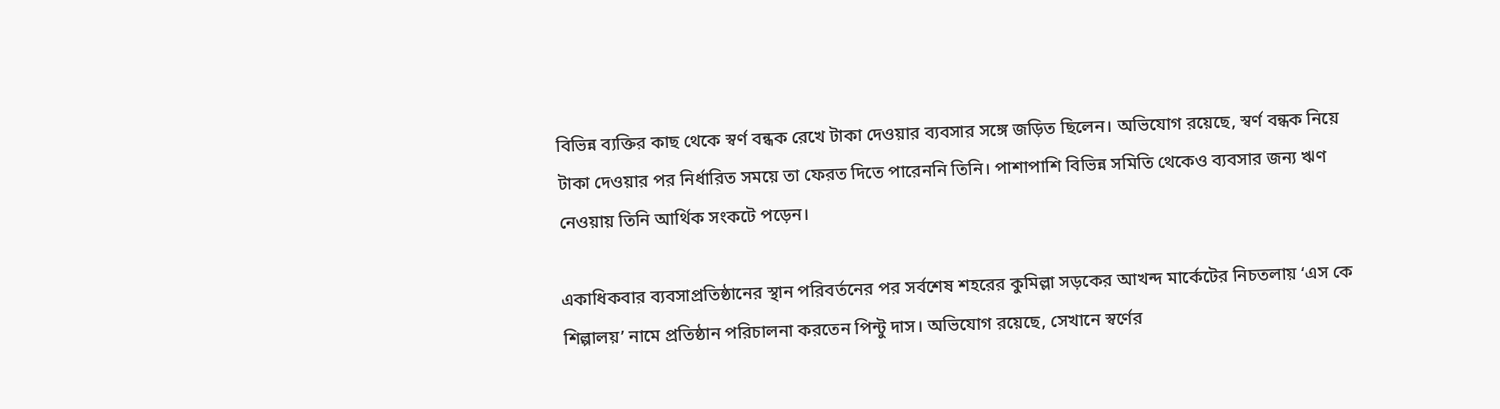বিভিন্ন ব্যক্তির কাছ থেকে স্বর্ণ বন্ধক রেখে টাকা দেওয়ার ব্যবসার সঙ্গে জড়িত ছিলেন। অভিযোগ রয়েছে, স্বর্ণ বন্ধক নিয়ে টাকা দেওয়ার পর নির্ধারিত সময়ে তা ফেরত দিতে পারেননি তিনি। পাশাপাশি বিভিন্ন সমিতি থেকেও ব্যবসার জন্য ঋণ নেওয়ায় তিনি আর্থিক সংকটে পড়েন।

একাধিকবার ব্যবসাপ্রতিষ্ঠানের স্থান পরিবর্তনের পর সর্বশেষ শহরের কুমিল্লা সড়কের আখন্দ মার্কেটের নিচতলায় ‘এস কে শিল্পালয়’ নামে প্রতিষ্ঠান পরিচালনা করতেন পিন্টু দাস। অভিযোগ রয়েছে, সেখানে স্বর্ণের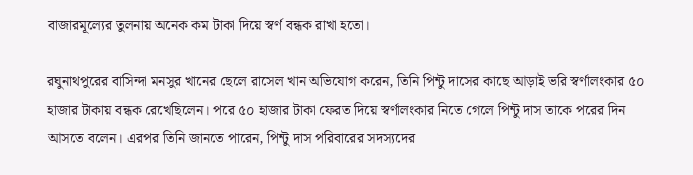বাজারমূল্যের তুলনায় অনেক কম টাকা দিয়ে স্বর্ণ বন্ধক রাখা হতো।

রঘুনাথপুরের বাসিন্দা মনসুর খানের ছেলে রাসেল খান অভিযোগ করেন, তিনি পিন্টু দাসের কাছে আড়াই ভরি স্বর্ণালংকার ৫০ হাজার টাকায় বন্ধক রেখেছিলেন। পরে ৫০ হাজার টাকা ফেরত দিয়ে স্বর্ণালংকার নিতে গেলে পিন্টু দাস তাকে পরের দিন আসতে বলেন। এরপর তিনি জানতে পারেন, পিন্টু দাস পরিবারের সদস্যদের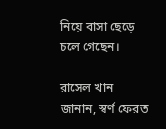নিয়ে বাসা ছেড়ে চলে গেছেন।

রাসেল খান জানান, স্বর্ণ ফেরত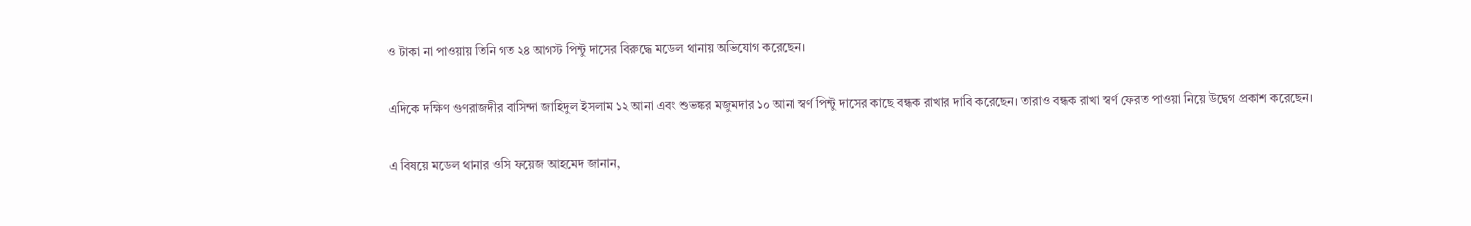ও টাকা না পাওয়ায় তিনি গত ২৪ আগস্ট পিন্টু দাসের বিরুদ্ধে মডেল থানায় অভিযোগ করেছেন।

এদিকে দক্ষিণ গুণরাজদীর বাসিন্দা জাহিদুল ইসলাম ১২ আনা এবং শুভঙ্কর মজুমদার ১০ আনা স্বর্ণ পিন্টু দাসের কাছে বন্ধক রাখার দাবি করেছেন। তারাও বন্ধক রাখা স্বর্ণ ফেরত পাওয়া নিয়ে উদ্বেগ প্রকাশ করেছেন।

এ বিষয়ে মডেল থানার ওসি ফয়েজ আহমেদ জানান,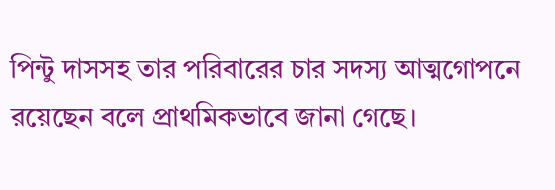পিন্টু দাসসহ তার পরিবারের চার সদস্য আত্মগোপনে রয়েছেন বলে প্রাথমিকভাবে জানা গেছে।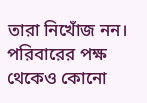তারা নিখোঁজ নন। পরিবারের পক্ষ থেকেও কোনো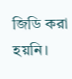জিডি করা হয়নি।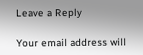Leave a Reply

Your email address will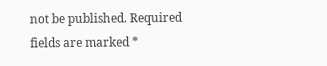not be published. Required fields are marked *